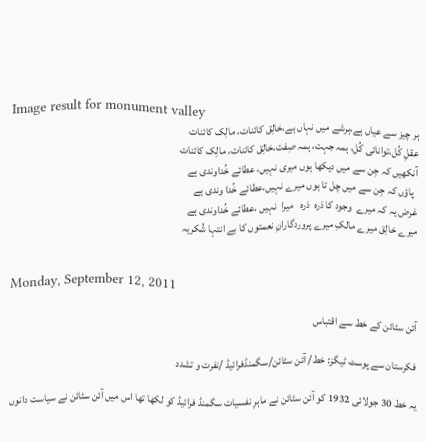Image result for monument valley
ہر چیز سے عیاں ہے،ہرشے میں نہاں ہے،خالِق کائنات، مالِک کائنات
عقلِ کُل،توانائی کُل، ہمہ جہت، ہمہ صِفت،خالِق کائنات، مالِک کائنات
آنکھیں کہ جِن سے میں دیکھا ہوں میری نہیں، عطائے خُداوندی ہے
  پاؤں کہ جِن سے میں چل تا ہوں میرے نہیں،عطائے خُدا وندی ہے
غرض یہ کہ میرے  وجود کا ذرہ  ذرہ   میرا  نہیں ،عطائے خُداوندی ہے
میرے خالِق میرے مالکِ میرے پروردگارانِ نعمتوں کا بے انتہا شُکریہ


Monday, September 12, 2011

آئن سٹائن کے خط سے اقتباس

فکرستان سے پوسٹ ٹیگز: خط/ آئن سٹائن/سگمنڈفرائیڈ /نفرت و تشدد

یہ خط 30 جولائی 1932 کو آئن سٹائن نے ماہرِ نفسیات سگمنڈ فرائیڈ کو لکھا تھا اس میں آئن سٹائن نے سیاست دانوں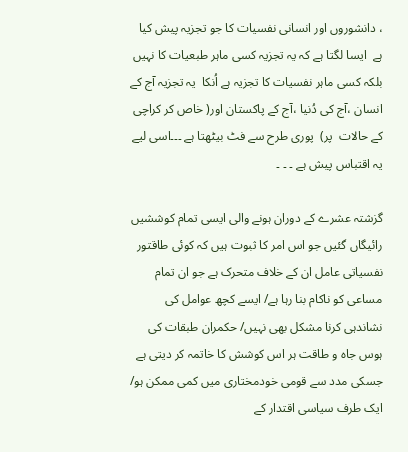، دانشوروں اور انسانی نفسیات کا جو تجزیہ پیش کیا  ہے  ایسا لگتا ہے کہ یہ تجزیہ کسی ماہر طبعیات کا نہیں بلکہ کسی ماہر نفسیات کا تجزیہ ہے اُنکا  یہ تجزیہ آج کے انسان ،آج کی دُنیا ،آج کے پاکستان اور( خاص کر کراچی کے حالات  پر)  پوری طرح سے فٹ بیٹھتا ہے ۔۔۔اسی لیے یہ اقتباس پیش ہے ۔ ۔ ۔

گزشتہ عشرے کے دوران ہونے والی ایسی تمام کوششیں رائیگاں گئیں جو اس امر کا ثبوت ہیں کہ کوئی طاقتور نفسیاتی عامل ان کے خلاف متحرک ہے جو ان تمام مساعی کو ناکام بنا رہا ہے/ ایسے کچھ عوامل کی نشاندہی کرنا مشکل بھی نہیں/ حکمران طبقات کی ہوس جاہ و طاقت ہر اس کوشش کا خاتمہ کر دیتی ہے جسکی مدد سے قومی خودمختاری میں کمی ممکن ہو/ ایک طرف سیاسی اقتدار کے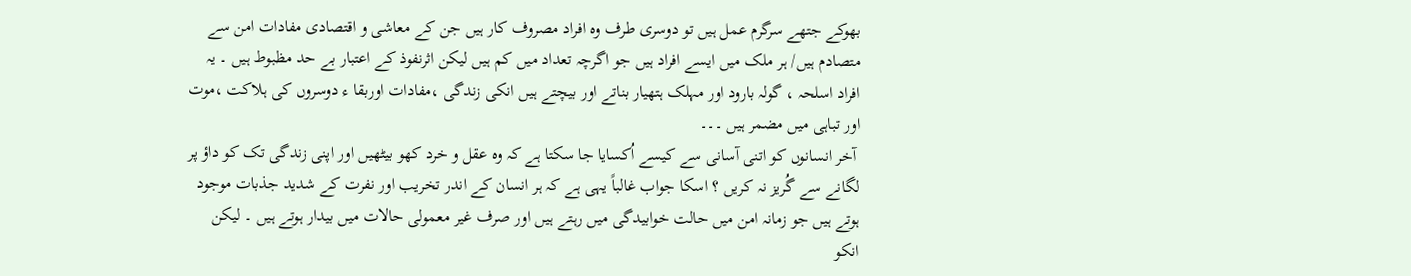بھوکے جتھے سرگرم عمل ہیں تو دوسری طرف وہ افراد مصروف کار ہیں جن کے معاشی و اقتصادی مفادات امن سے متصادم ہیں/ ہر ملک میں ایسے افراد ہیں جو اگرچہ تعداد میں کم ہیں لیکن اثرنفوذ کے اعتبار بے حد مظبوط ہیں ۔ یہ افراد اسلحہ ، گولہ بارود اور مہلک ہتھیار بناتے اور بیچتے ہیں انکی زندگی ،مفادات اوربقا ء دوسروں کی ہلاکت ،موت اور تباہی میں مضمر ہیں ۔۔۔
 آخر انسانوں کو اتنی آسانی سے کیسے اُکسایا جا سکتا ہے کہ وہ عقل و خرد کھو بیٹھیں اور اپنی زندگی تک کو داؤ پر لگانے سے گُریز نہ کریں ؟ اسکا جواب غالباً یہی ہے کہ ہر انسان کے اندر تخریب اور نفرت کے شدید جذبات موجود ہوتے ہیں جو زمانہ امن میں حالت خوابیدگی میں رہتے ہیں اور صرف غیر معمولی حالات میں بیدار ہوتے ہیں ۔ لیکن انکو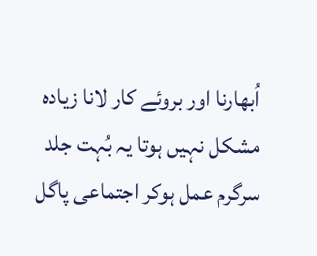اُبھارنا اور بروئے کار لانا زیادہ مشکل نہیں ہوتا یہ بُہت جلد سرگرم عمل ہوکر اجتماعی پاگل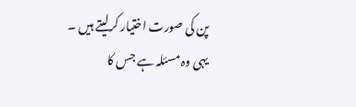پن کی صورت اختیار کرلیتے ہیں ۔ یہی وہ مسئلہ ہے جس کا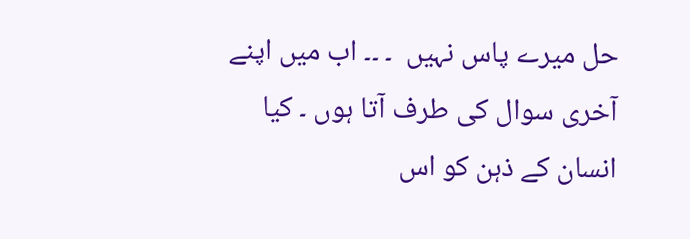حل میرے پاس نہیں  ۔ ۔۔ اب میں اپنے آخری سوال کی طرف آتا ہوں ۔ کیا انسان کے ذہن کو اس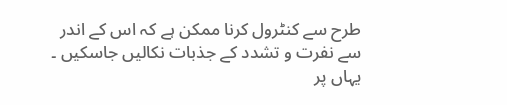طرح سے کنٹرول کرنا ممکن ہے کہ اس کے اندر سے نفرت و تشدد کے جذبات نکالیں جاسکیں ۔ یہاں پر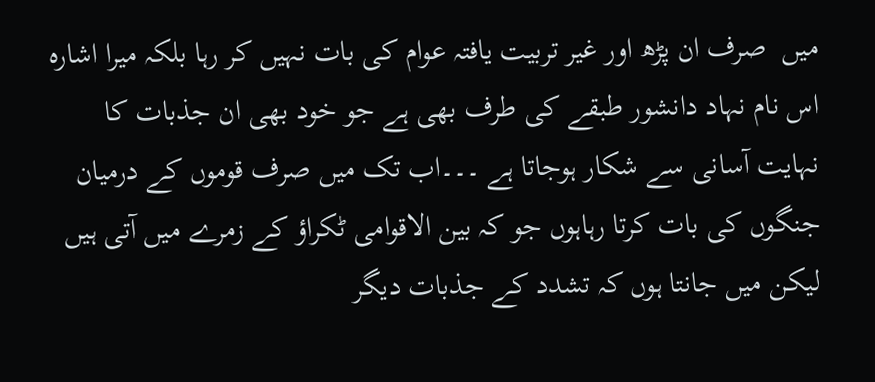میں  صرف ان پڑھ اور غیر تربیت یافتہ عوام کی بات نہیں کر رہا بلکہ میرا اشارہ اس نام نہاد دانشور طبقے کی طرف بھی ہے جو خود بھی ان جذبات کا نہایت آسانی سے شکار ہوجاتا ہے ۔۔۔اب تک میں صرف قوموں کے درمیان جنگوں کی بات کرتا رہاہوں جو کہ بین الاقوامی ٹکراؤ کے زمرے میں آتی ہیں لیکن میں جانتا ہوں کہ تشدد کے جذبات دیگر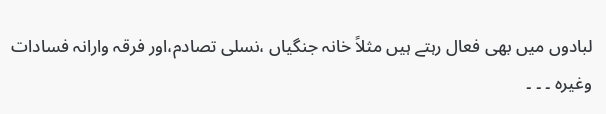لبادوں میں بھی فعال رہتے ہیں مثلاً خانہ جنگیاں ،نسلی تصادم،اور فرقہ وارانہ فسادات وغیرہ ۔ ۔ ۔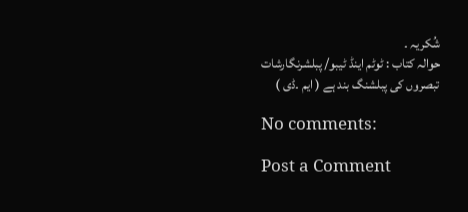شُکریہ ۔
حوالہ کتاب : ٹوٹم اینڈ ٹیبو/ پبلشرنگارشات
تبصروں کی پبلشنگ بند ہے ( ایم ۔ڈی )

No comments:

Post a Comment